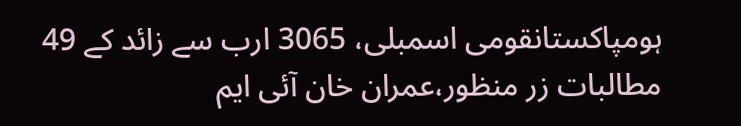ہومپاکستانقومی اسمبلی، 3065 ارب سے زائد کے 49 مطالبات زر منظور،عمران خان آئی ایم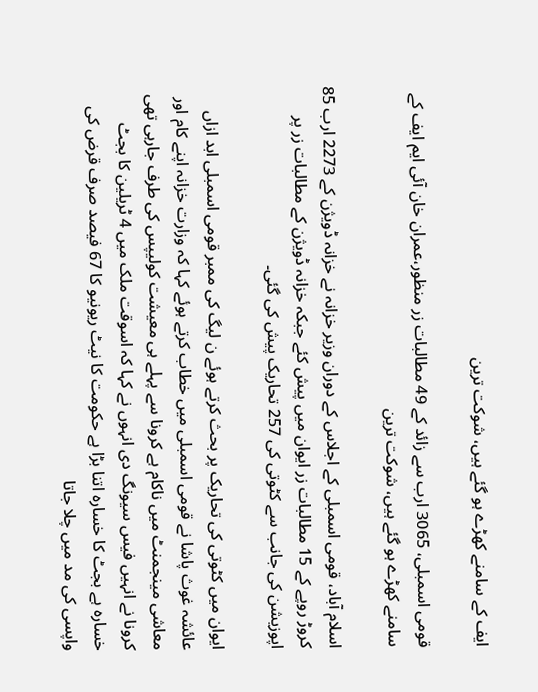ایف کے سامنے کھڑے ہو گئے ہیں، شوکت ترین

قومی اسمبلی، 3065 ارب سے زائد کے 49 مطالبات زر منظور،عمران خان آئی ایم ایف کے سامنے کھڑے ہو گئے ہیں، شوکت ترین

اسلام آباد، قومی اسمبلی کے اجلاس کے دوران وزیر خزانہ نے خزانہ ڈویژن کے 2273 ارب 85 کروڑ روپے کے 15 مطالبات زر ایوان میں پیش کئے جبکہ خزانہ ڈویژن کے مطالبات زر پر اپوزیشن کی جانب سے کٹوتی کی 257 تحاریک پیش کی گئی۔

ایوان میں کٹوتی کی تحاریک پر بحث کرتے ہوئے ن لیگ کی ممبر قومی اسمبلی ابد ازاں عائشہ غوث پاشا نے قومی اسمبلی میں خطاب کرتے ہوئے کہا کہ وزارت خزانہ اپنے کام اور معاشی مینجمنٹ میں ناکام ہے کرونا سے پہلے ہی معیشت کولیپس کی طرف جارہی تھی کرونا نے انہیں فیس سیونگ دی انہوں نے کہا کہ اسوقت ملک میں 4 ٹریلین کا بجٹ خسارہ ہے بجٹ کا خسارہ اتنا بڑا ہے حکومت کا نیٹ ریونیو کا 67 فیصد صرف قرض کی واپسی کی مد میں چلا جاتا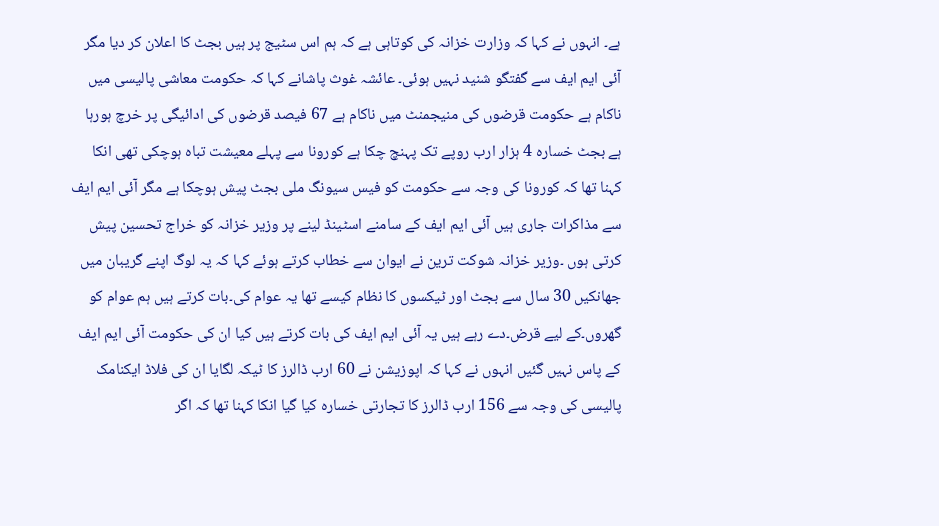ہے۔ انہوں نے کہا کہ وزارت خزانہ کی کوتاہی ہے کہ ہم اس سٹیج پر ہیں بجٹ کا اعلان کر دیا مگر آئی ایم ایف سے گفتگو شنید نہیں ہوئی۔ عائشہ غوث پاشانے کہا کہ حکومت معاشی پالیسی میں ناکام ہے حکومت قرضوں کی منیجمنٹ میں ناکام ہے 67 فیصد قرضوں کی ادائیگی پر خرچ ہورہا ہے بجٹ خسارہ 4 ہزار ارب روپے تک پہنچ چکا ہے کورونا سے پہلے معیشت تباہ ہوچکی تھی انکا کہنا تھا کہ کورونا کی وجہ سے حکومت کو فیس سیونگ ملی بجٹ پیش ہوچکا ہے مگر آئی ایم ایف سے مذاکرات جاری ہیں آئی ایم ایف کے سامنے اسٹینڈ لینے پر وزیر خزانہ کو خراج تحسین پیش کرتی ہوں ۔وزیر خزانہ شوکت ترین نے ایوان سے خطاب کرتے ہوئے کہا کہ یہ لوگ اپنے گریبان میں جھانکیں 30 سال سے بجٹ اور ٹیکسوں کا نظام کیسے تھا یہ عوام کی۔بات کرتے ہیں ہم عوام کو گھروں۔کے لیے قرض۔دے رہے ہیں یہ آئی ایم ایف کی بات کرتے ہیں کیا ان کی حکومت آئی ایم ایف کے پاس نہیں گئیں انہوں نے کہا کہ اپوزیشن نے 60 ارب ڈالرز کا ٹیکہ لگایا ان کی فلاڈ ایکنامک پالیسی کی وجہ سے 156 ارب ڈالرز کا تجارتی خسارہ کیا گیا انکا کہنا تھا کہ اگر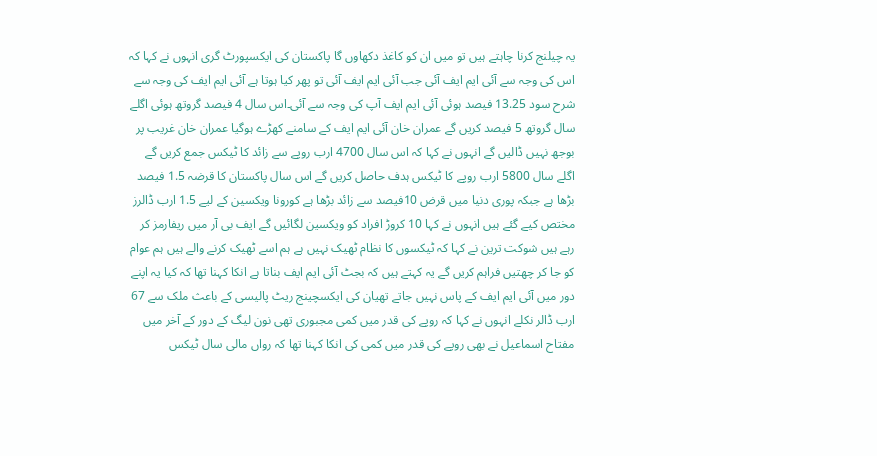یہ چیلنج کرنا چاہتے ہیں تو میں ان کو کاغذ دکھاوں گا پاکستان کی ایکسپورٹ گری انہوں نے کہا کہ اس کی وجہ سے آئی ایم ایف آئی جب آئی ایم ایف آئی تو پھر کیا ہوتا ہے آئی ایم ایف کی وجہ سے شرح سود 13.25 فیصد ہوئی آئی ایم ایف آپ کی وجہ سے آئی۔اس سال 4 فیصد گروتھ ہوئی اگلے سال گروتھ 5 فیصد کریں گے عمران خان آئی ایم ایف کے سامنے کھڑے ہوگیا عمران خان غریب پر بوجھ نہیں ڈالیں گے انہوں نے کہا کہ اس سال 4700 ارب روپے سے زائد کا ٹیکس جمع کریں گے اگلے سال 5800 ارب روپے کا ٹیکس ہدف حاصل کریں گے اس سال پاکستان کا قرضہ 1.5 فیصد بڑھا ہے جبکہ پوری دنیا میں قرض 10فیصد سے زائد بڑھا ہے کورونا ویکسین کے لیے 1.5 ارب ڈالرز مختص کیے گئے ہیں انہوں نے کہا 10 کروڑ افراد کو ویکسین لگائیں گے ایف بی آر میں ریفارمز کر رہے ہیں شوکت ترین نے کہا کہ ٹیکسوں کا نظام ٹھیک نہیں ہے ہم اسے ٹھیک کرنے والے ہیں ہم عوام کو جا کر چھتیں فراہم کریں گے یہ کہتے ہیں کہ بجٹ آئی ایم ایف بناتا ہے انکا کہنا تھا کہ کیا یہ اپنے دور میں آئی ایم ایف کے پاس نہیں جاتے تھیان کی ایکسچینج ریٹ پالیسی کے باعث ملک سے 67 ارب ڈالر نکلے انہوں نے کہا کہ روپے کی قدر میں کمی مجبوری تھی نون لیگ کے دور کے آخر میں مفتاح اسماعیل نے بھی روپے کی قدر میں کمی کی انکا کہنا تھا کہ رواں مالی سال ٹیکس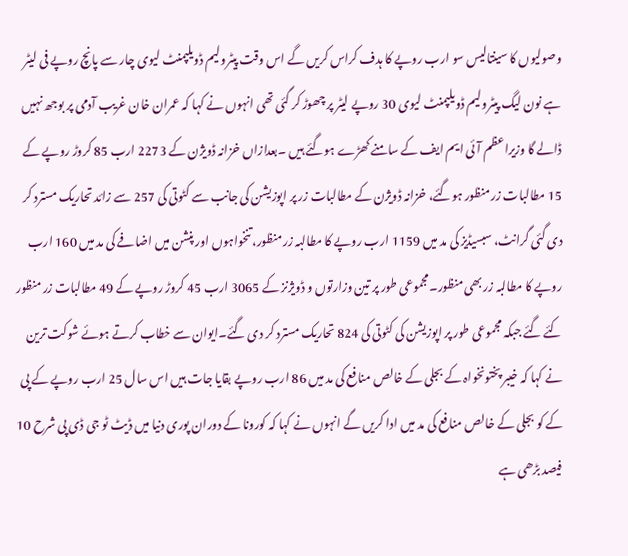وصولیوں کا سینتالیس سو ارب روپے کا ہدف کراس کریں گے اس وقت پیٹرولیم ڈویلپمنٹ لیوی چار سے پانچ روپے فی لیٹر ہے نون لیگ پیٹرولیم ڈویلپمنٹ لیوی 30 روپے لیٹر پر چھوڑ کر گئی تھی انہوں نے کہا کہ عمران خان غریب آدمی پر بوجھ نہیں ڈالے گا وزیراعظم آئی ایم ایف کے سامنے کھڑے ہوگئے ہیں ۔بعدازاں خزانہ ڈویژن کے 2273 ارب 85 کروڑ روپے کے 15 مطالبات زر منظور ہوگئے، خزانہ ڈویژن کے مطالبات زر پر اپوزیشن کی جانب سے کٹوتی کی 257 سے زائد تحاریک مسترد کر دی گئی گرانٹ، سبسیڈیز کی مد میں 1159 ارب روپے کا مطالبہ زر منظور، تنخواہوں اور پنشن میں اضافے کی مد میں 160 ارب روپے کا مطالبہ زر بھی منظور۔مجموعی طور پر تین وزارتوں و ڈویژنز کے 3065 ارب 45 کروڑ روپے کے 49 مطالبات زر منظور کئے گئے جبکہ مجموعی طور پر اپوزیشن کی کٹوتی کی 824 تحاریک مسترد کر دی گئے۔ایوان سے خطاب کرتے ہوئے شوکت ترین نے کہا کہ خیبر پختونخواہ کے بجلی کے خالص منافع کی مد میں 86 ارب روپے بقایا جات ہیں اس سال 25 ارب روپے کے پی کے کو بجلی کے خالص منافع کی مد میں ادا کریں گے انہوں نے کہا کہ کورونا کے دوران پوری دنیا میں ڈیٹ ٹو جی ڈی پی شرح 10 فیصد بڑھی ہے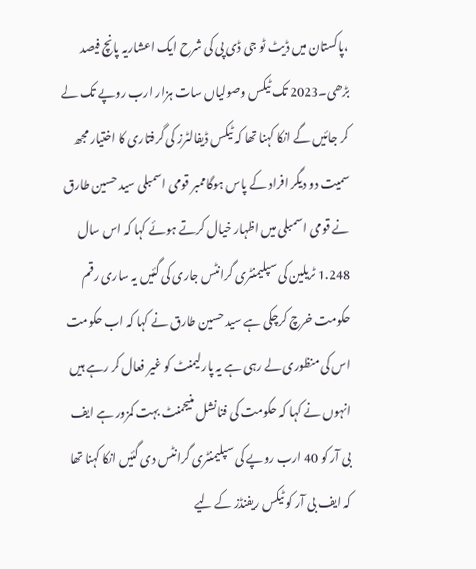،پاکستان میں ڈیٹ ٹو جی ڈی پی کی شرح ایک اعشاریہ پانچ فیصد بڑھی۔2023 تک ٹیکس وصولیاں سات ہزار ارب روپے تک لے کر جائیں گے انکا کہنا تھا کہ ٹیکس ڈیفالٹرز کی گرفتاری کا اختیار مجھ سمیت دو دیگر افراد کے پاس ہوگاممبر قومی اسمبلی سید حسین طارق نے قومی اسمبلی میں اظہار خیال کرتے ہوئے کہا کہ اس سال 1.248 ٹریلین کی سپلیمنٹری گرانٹس جاری کی گئیں یہ ساری رقم حکومت خرچ کرچکی ہے سید حسین طارق نے کہا کہ اب حکومت اس کی منظوری لے رہی ہے یہ پارلیمنٹ کو غیر فعال کر رہے ہیں انہوں نے کہا کہ حکومت کی فنانشل منیجمنٹ بہت کمزور ہے ایف بی آر کو 40 ارب روپے کی سپلیمنٹری گرانٹس دی گئیں انکا کہنا تھا کہ ایف بی آر کو ٹیکس ریفنڈز کے لیے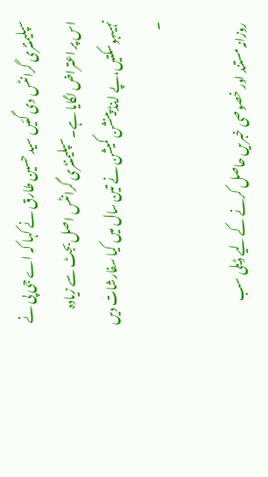سپلیمنٹری گرانٹس دی گئیں سید حسین طارق نے کہا کہ اے جی پی نے اس پر اعتراض لگایا ہے۔سپلیمنٹری گرانٹس اصل بجٹ سے زیادہ نہیںہوسکتیں،پے اینڈ پینشن کمیشن نے تین سال میں کیا سفارشات دیں ۔

روزانہ مستند اور خصوصی خبریں حاصل کرنے کے لیے ڈیلی سب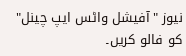نیوز "آفیشل واٹس ایپ چینل" کو فالو کریں۔